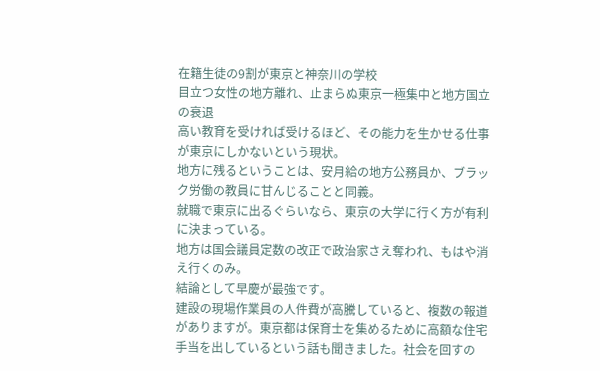在籍生徒の9割が東京と神奈川の学校
目立つ女性の地方離れ、止まらぬ東京一極集中と地方国立の衰退
高い教育を受ければ受けるほど、その能力を生かせる仕事が東京にしかないという現状。
地方に残るということは、安月給の地方公務員か、ブラック労働の教員に甘んじることと同義。
就職で東京に出るぐらいなら、東京の大学に行く方が有利に決まっている。
地方は国会議員定数の改正で政治家さえ奪われ、もはや消え行くのみ。
結論として早慶が最強です。
建設の現場作業員の人件費が高騰していると、複数の報道がありますが。東京都は保育士を集めるために高額な住宅手当を出しているという話も聞きました。社会を回すの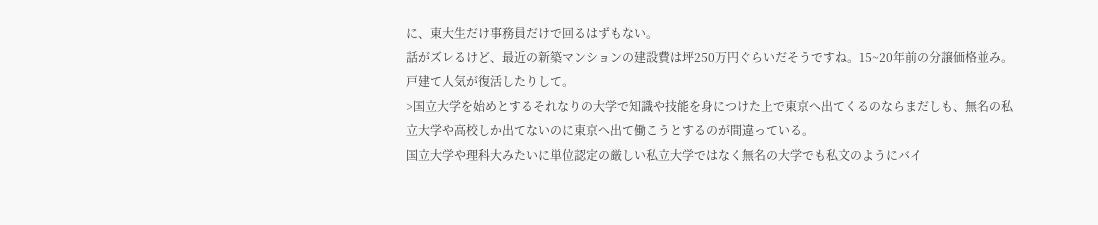に、東大生だけ事務員だけで回るはずもない。
話がズレるけど、最近の新築マンションの建設費は坪250万円ぐらいだそうですね。15~20年前の分譲価格並み。戸建て人気が復活したりして。
>国立大学を始めとするそれなりの大学で知識や技能を身につけた上で東京へ出てくるのならまだしも、無名の私立大学や高校しか出てないのに東京へ出て働こうとするのが間違っている。
国立大学や理科大みたいに単位認定の厳しい私立大学ではなく無名の大学でも私文のようにバイ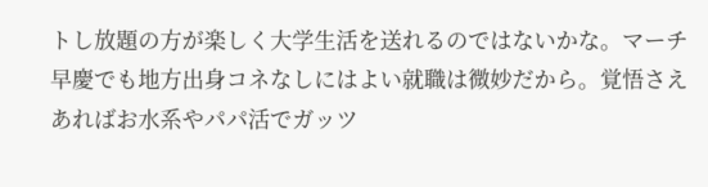トし放題の方が楽しく大学生活を送れるのではないかな。マーチ早慶でも地方出身コネなしにはよい就職は微妙だから。覚悟さえあればお水系やパパ活でガッツ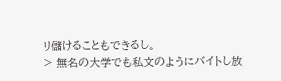リ儲けることもできるし。
> 無名の大学でも私文のようにバイトし放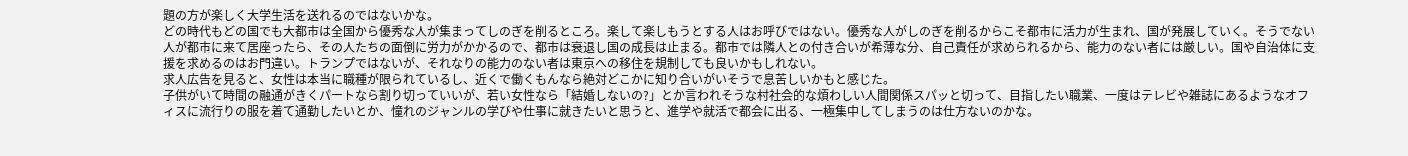題の方が楽しく大学生活を送れるのではないかな。
どの時代もどの国でも大都市は全国から優秀な人が集まってしのぎを削るところ。楽して楽しもうとする人はお呼びではない。優秀な人がしのぎを削るからこそ都市に活力が生まれ、国が発展していく。そうでない人が都市に来て居座ったら、その人たちの面倒に労力がかかるので、都市は衰退し国の成長は止まる。都市では隣人との付き合いが希薄な分、自己責任が求められるから、能力のない者には厳しい。国や自治体に支援を求めるのはお門違い。トランプではないが、それなりの能力のない者は東京への移住を規制しても良いかもしれない。
求人広告を見ると、女性は本当に職種が限られているし、近くで働くもんなら絶対どこかに知り合いがいそうで息苦しいかもと感じた。
子供がいて時間の融通がきくパートなら割り切っていいが、若い女性なら「結婚しないの?」とか言われそうな村社会的な煩わしい人間関係スパッと切って、目指したい職業、一度はテレビや雑誌にあるようなオフィスに流行りの服を着て通勤したいとか、憧れのジャンルの学びや仕事に就きたいと思うと、進学や就活で都会に出る、一極集中してしまうのは仕方ないのかな。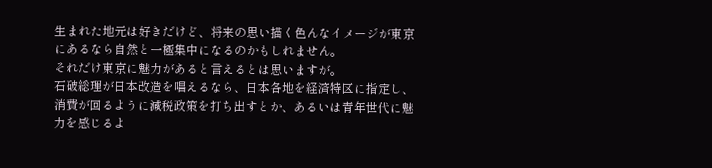生まれた地元は好きだけど、将来の思い描く色んなイメージが東京にあるなら自然と一極集中になるのかもしれません。
それだけ東京に魅力があると言えるとは思いますが。
石破総理が日本改造を唱えるなら、日本各地を経済特区に指定し、消費が回るように減税政策を打ち出すとか、あるいは青年世代に魅力を感じるよ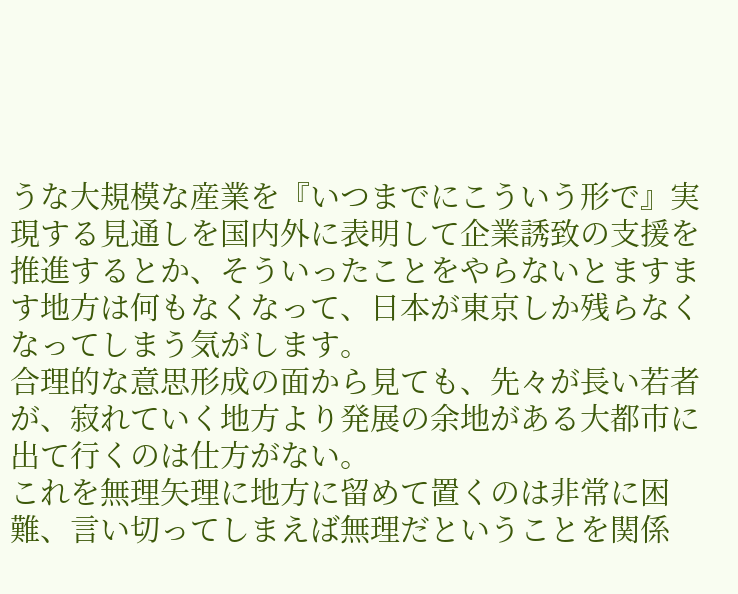うな大規模な産業を『いつまでにこういう形で』実現する見通しを国内外に表明して企業誘致の支援を推進するとか、そういったことをやらないとますます地方は何もなくなって、日本が東京しか残らなくなってしまう気がします。
合理的な意思形成の面から見ても、先々が長い若者が、寂れていく地方より発展の余地がある大都市に出て行くのは仕方がない。
これを無理矢理に地方に留めて置くのは非常に困難、言い切ってしまえば無理だということを関係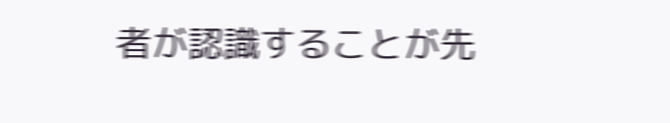者が認識することが先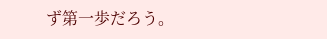ず第一歩だろう。